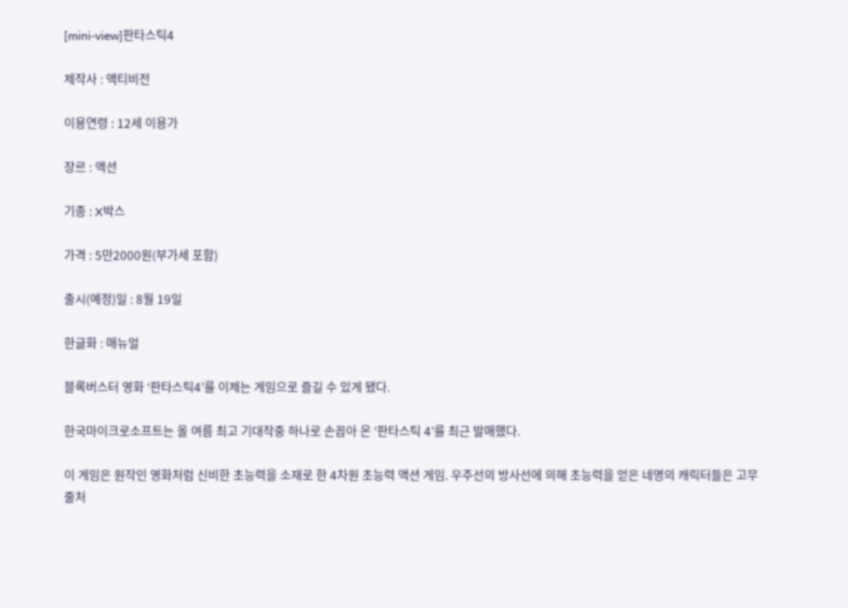[mini-view]판타스틱4

제작사 : 액티비전

이용연령 : 12세 이용가

장르 : 액션

기종 : X박스

가격 : 5만2000원(부가세 포함)

출시(예정)일 : 8월 19일

한글화 : 매뉴얼

블록버스터 영화 ‘판타스틱4’를 이제는 게임으로 즐길 수 있게 됐다.

한국마이크로소프트는 올 여름 최고 기대작중 하나로 손꼽아 온 ‘판타스틱 4’를 최근 발매했다.

이 게임은 원작인 영화처럼 신비한 초능력을 소재로 한 4차원 초능력 액션 게임. 우주선의 방사선에 의해 초능력을 얻은 네명의 캐릭터들은 고무줄처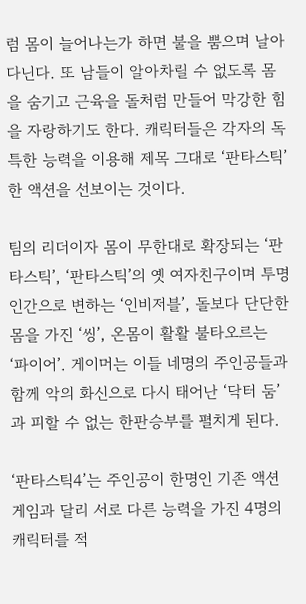럼 몸이 늘어나는가 하면 불을 뿜으며 날아다닌다. 또 남들이 알아차릴 수 없도록 몸을 숨기고 근육을 돌처럼 만들어 막강한 힘을 자랑하기도 한다. 캐릭터들은 각자의 독특한 능력을 이용해 제목 그대로 ‘판타스틱’한 액션을 선보이는 것이다.

팀의 리더이자 몸이 무한대로 확장되는 ‘판타스틱’, ‘판타스틱’의 옛 여자친구이며 투명인간으로 변하는 ‘인비저블’, 돌보다 단단한 몸을 가진 ‘씽’, 온몸이 활활 불타오르는 ‘파이어’. 게이머는 이들 네명의 주인공들과 함께 악의 화신으로 다시 태어난 ‘닥터 둠’과 피할 수 없는 한판승부를 펼치게 된다.

‘판타스틱4’는 주인공이 한명인 기존 액션 게임과 달리 서로 다른 능력을 가진 4명의 캐릭터를 적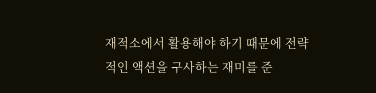재적소에서 활용해야 하기 때문에 전략적인 액션을 구사하는 재미를 준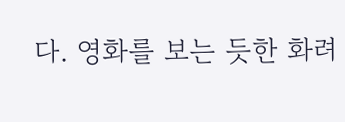다. 영화를 보는 듯한 화려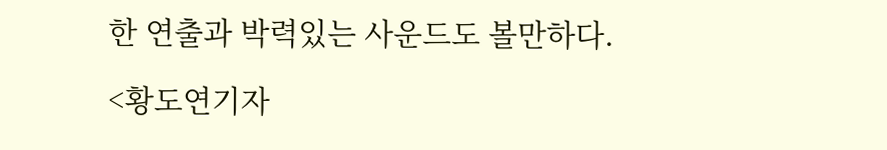한 연출과 박력있는 사운드도 볼만하다.

<황도연기자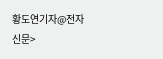황도연기자@전자신문>